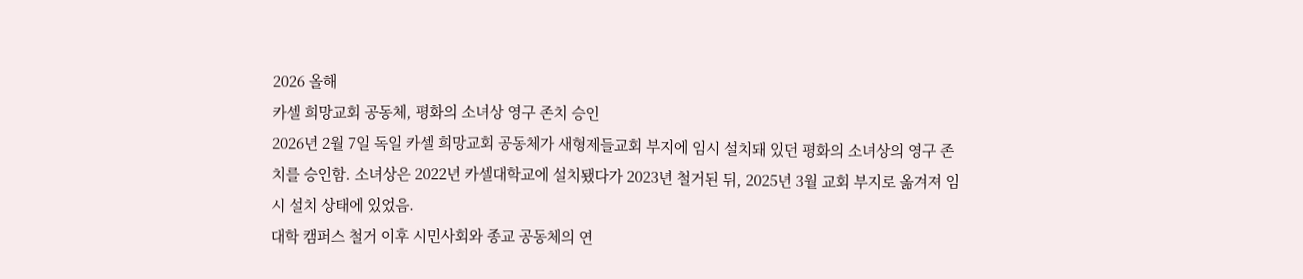2026 올해
카셀 희망교회 공동체, 평화의 소녀상 영구 존치 승인
2026년 2월 7일 독일 카셀 희망교회 공동체가 새형제들교회 부지에 임시 설치돼 있던 평화의 소녀상의 영구 존치를 승인함. 소녀상은 2022년 카셀대학교에 설치됐다가 2023년 철거된 뒤, 2025년 3월 교회 부지로 옮겨져 임시 설치 상태에 있었음.
대학 캠퍼스 철거 이후 시민사회와 종교 공동체의 연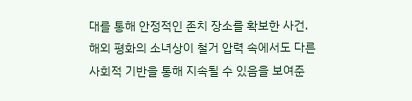대를 통해 안정적인 존치 장소를 확보한 사건. 해외 평화의 소녀상이 철거 압력 속에서도 다른 사회적 기반을 통해 지속될 수 있음을 보여준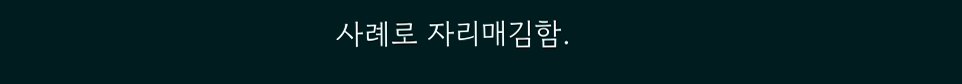사례로 자리매김함.